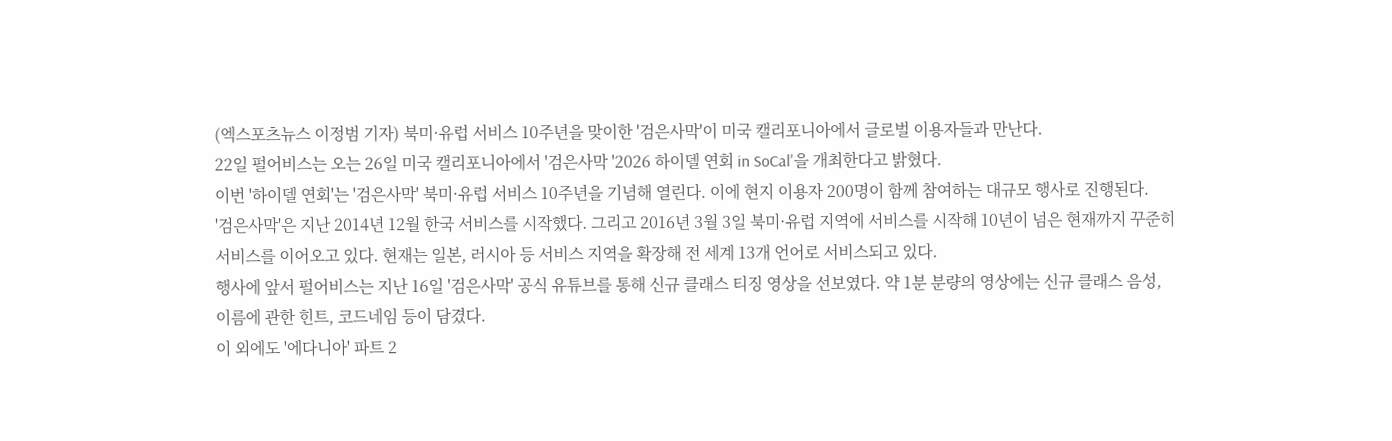(엑스포츠뉴스 이정범 기자) 북미·유럽 서비스 10주년을 맞이한 '검은사막'이 미국 캘리포니아에서 글로벌 이용자들과 만난다.
22일 펄어비스는 오는 26일 미국 캘리포니아에서 '검은사막 '2026 하이델 연회 in SoCal'을 개최한다고 밝혔다.
이번 '하이델 연회'는 '검은사막' 북미·유럽 서비스 10주년을 기념해 열린다. 이에 현지 이용자 200명이 함께 참여하는 대규모 행사로 진행된다.
'검은사막'은 지난 2014년 12월 한국 서비스를 시작했다. 그리고 2016년 3월 3일 북미·유럽 지역에 서비스를 시작해 10년이 넘은 현재까지 꾸준히 서비스를 이어오고 있다. 현재는 일본, 러시아 등 서비스 지역을 확장해 전 세계 13개 언어로 서비스되고 있다.
행사에 앞서 펄어비스는 지난 16일 '검은사막' 공식 유튜브를 통해 신규 클래스 티징 영상을 선보였다. 약 1분 분량의 영상에는 신규 클래스 음성, 이름에 관한 힌트, 코드네임 등이 담겼다.
이 외에도 '에다니아' 파트 2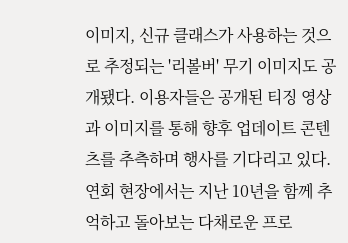이미지, 신규 클래스가 사용하는 것으로 추정되는 '리볼버' 무기 이미지도 공개됐다. 이용자들은 공개된 티징 영상과 이미지를 통해 향후 업데이트 콘텐츠를 추측하며 행사를 기다리고 있다.
연회 현장에서는 지난 10년을 함께 추억하고 돌아보는 다채로운 프로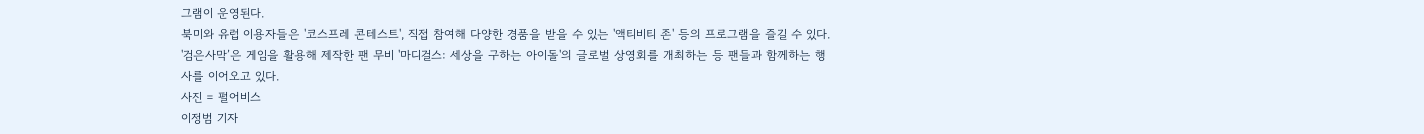그램이 운영된다.
북미와 유럽 이용자들은 '코스프레 콘테스트', 직접 참여해 다양한 경품을 받을 수 있는 '액티비티 존' 등의 프로그램을 즐길 수 있다.
'검은사막’은 게임을 활용해 제작한 팬 무비 '마디걸스: 세상을 구하는 아이돌'의 글로벌 상영회를 개최하는 등 팬들과 함께하는 행사를 이어오고 있다.
사진 = 펄어비스
이정범 기자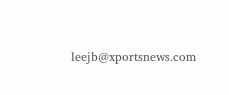leejb@xportsnews.com